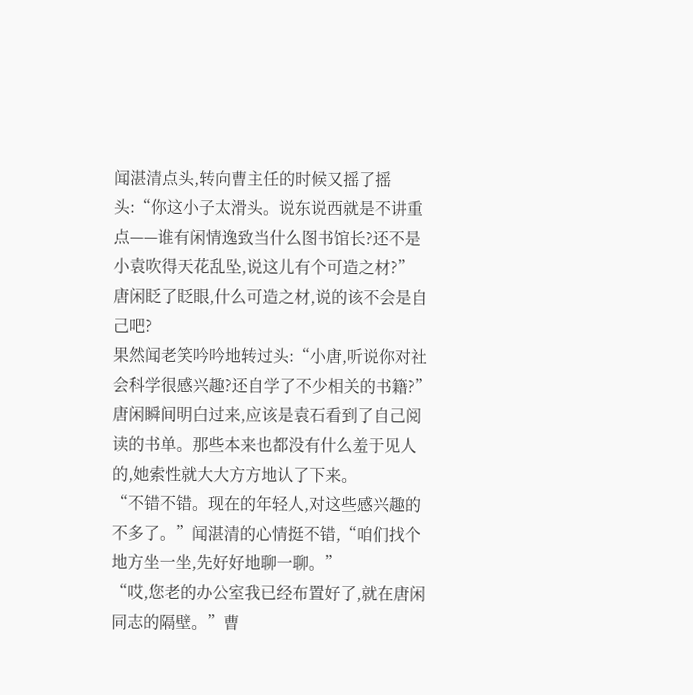闻湛清点头,转向曹主任的时候又摇了摇头:“你这小子太滑头。说东说西就是不讲重点——谁有闲情逸致当什么图书馆长?还不是小袁吹得天花乱坠,说这儿有个可造之材?”
唐闲眨了眨眼,什么可造之材,说的该不会是自己吧?
果然闻老笑吟吟地转过头:“小唐,听说你对社会科学很感兴趣?还自学了不少相关的书籍?”
唐闲瞬间明白过来,应该是袁石看到了自己阅读的书单。那些本来也都没有什么羞于见人的,她索性就大大方方地认了下来。
“不错不错。现在的年轻人,对这些感兴趣的不多了。”闻湛清的心情挺不错,“咱们找个地方坐一坐,先好好地聊一聊。”
“哎,您老的办公室我已经布置好了,就在唐闲同志的隔壁。”曹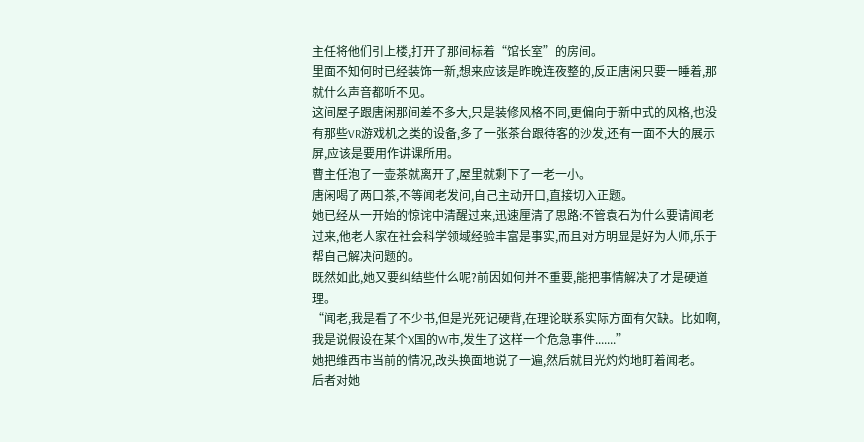主任将他们引上楼,打开了那间标着“馆长室”的房间。
里面不知何时已经装饰一新,想来应该是昨晚连夜整的,反正唐闲只要一睡着,那就什么声音都听不见。
这间屋子跟唐闲那间差不多大,只是装修风格不同,更偏向于新中式的风格,也没有那些VR游戏机之类的设备,多了一张茶台跟待客的沙发,还有一面不大的展示屏,应该是要用作讲课所用。
曹主任泡了一壶茶就离开了,屋里就剩下了一老一小。
唐闲喝了两口茶,不等闻老发问,自己主动开口,直接切入正题。
她已经从一开始的惊诧中清醒过来,迅速厘清了思路:不管袁石为什么要请闻老过来,他老人家在社会科学领域经验丰富是事实,而且对方明显是好为人师,乐于帮自己解决问题的。
既然如此,她又要纠结些什么呢?前因如何并不重要,能把事情解决了才是硬道理。
“闻老,我是看了不少书,但是光死记硬背,在理论联系实际方面有欠缺。比如啊,我是说假设在某个X国的W市,发生了这样一个危急事件.......”
她把维西市当前的情况,改头换面地说了一遍,然后就目光灼灼地盯着闻老。
后者对她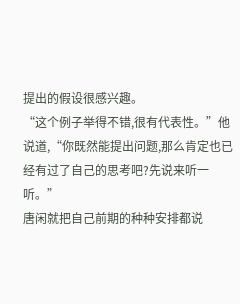提出的假设很感兴趣。
“这个例子举得不错,很有代表性。”他说道,“你既然能提出问题,那么肯定也已经有过了自己的思考吧?先说来听一听。”
唐闲就把自己前期的种种安排都说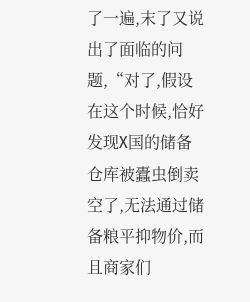了一遍,末了又说出了面临的问题,“对了,假设在这个时候,恰好发现X国的储备仓库被蠹虫倒卖空了,无法通过储备粮平抑物价,而且商家们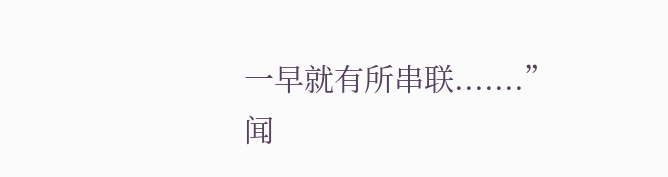一早就有所串联.......”
闻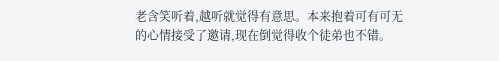老含笑听着,越听就觉得有意思。本来抱着可有可无的心情接受了邀请,现在倒觉得收个徒弟也不错。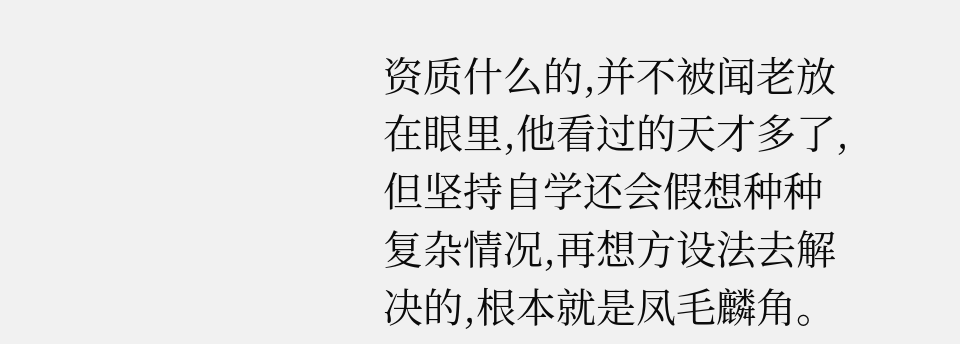资质什么的,并不被闻老放在眼里,他看过的天才多了,但坚持自学还会假想种种复杂情况,再想方设法去解决的,根本就是凤毛麟角。